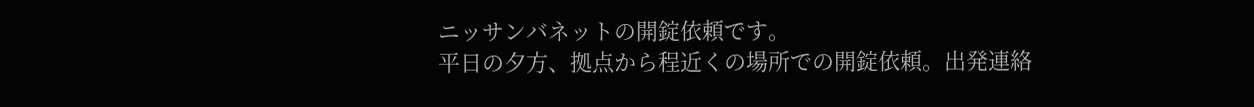ニッサンバネットの開錠依頼です。
平日の夕方、拠点から程近くの場所での開錠依頼。出発連絡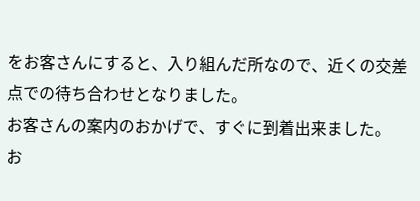をお客さんにすると、入り組んだ所なので、近くの交差点での待ち合わせとなりました。
お客さんの案内のおかげで、すぐに到着出来ました。
お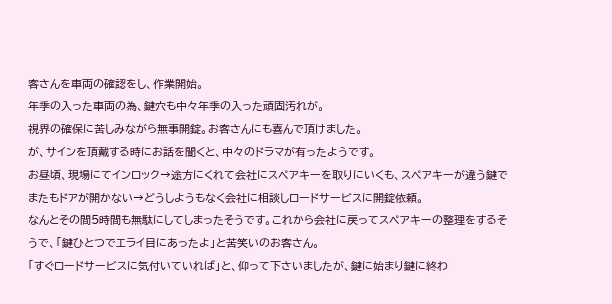客さんを車両の確認をし、作業開始。
年季の入った車両の為、鍵穴も中々年季の入った頑固汚れが。
視界の確保に苦しみながら無事開錠。お客さんにも喜んで頂けました。
が、サインを頂戴する時にお話を聞くと、中々のドラマが有ったようです。
お昼頃、現場にてインロック→途方にくれて会社にスペアキーを取りにいくも、スペアキーが違う鍵でまたもドアが開かない→どうしようもなく会社に相談しロードサービスに開錠依頼。
なんとその間5時間も無駄にしてしまったそうです。これから会社に戻ってスペアキーの整理をするそうで、「鍵ひとつでエライ目にあったよ」と苦笑いのお客さん。
「すぐロードサービスに気付いていれば」と、仰って下さいましたが、鍵に始まり鍵に終わ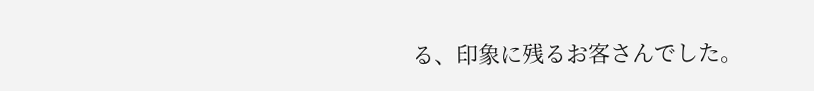る、印象に残るお客さんでした。